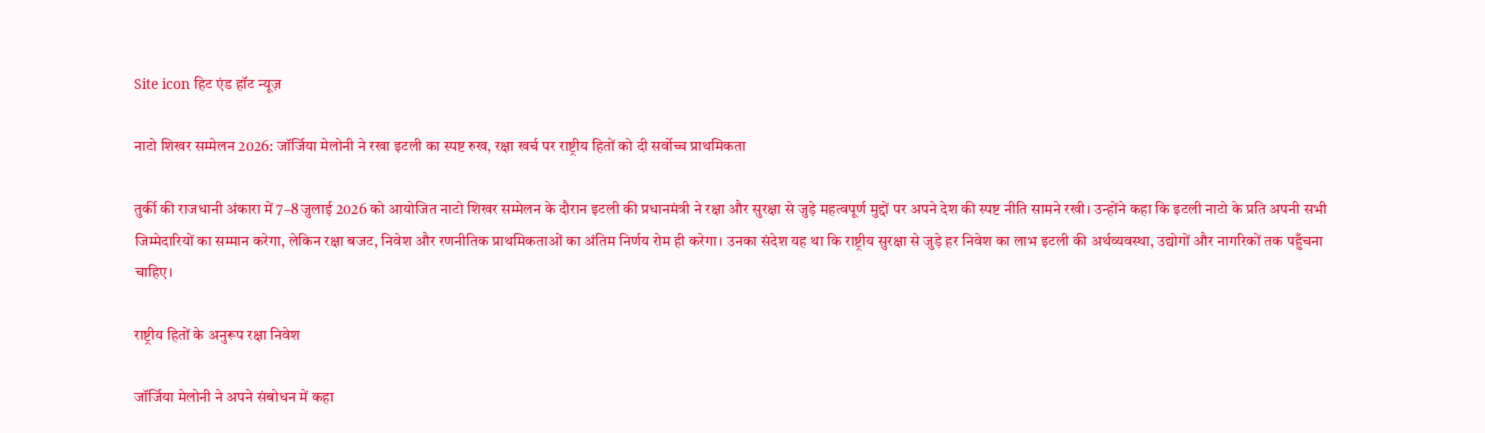Site icon हिट एंड हॉट न्यूज़

नाटो शिखर सम्मेलन 2026: जॉर्जिया मेलोनी ने रखा इटली का स्पष्ट रुख, रक्षा खर्च पर राष्ट्रीय हितों को दी सर्वोच्च प्राथमिकता

तुर्की की राजधानी अंकारा में 7–8 जुलाई 2026 को आयोजित नाटो शिखर सम्मेलन के दौरान इटली की प्रधानमंत्री ने रक्षा और सुरक्षा से जुड़े महत्वपूर्ण मुद्दों पर अपने देश की स्पष्ट नीति सामने रखी। उन्होंने कहा कि इटली नाटो के प्रति अपनी सभी जिम्मेदारियों का सम्मान करेगा, लेकिन रक्षा बजट, निवेश और रणनीतिक प्राथमिकताओं का अंतिम निर्णय रोम ही करेगा। उनका संदेश यह था कि राष्ट्रीय सुरक्षा से जुड़े हर निवेश का लाभ इटली की अर्थव्यवस्था, उद्योगों और नागरिकों तक पहुँचना चाहिए।

राष्ट्रीय हितों के अनुरूप रक्षा निवेश

जॉर्जिया मेलोनी ने अपने संबोधन में कहा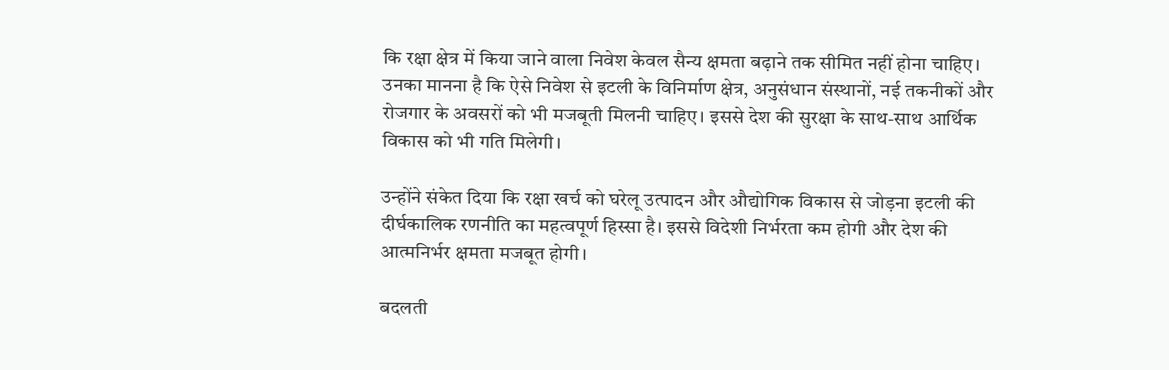कि रक्षा क्षेत्र में किया जाने वाला निवेश केवल सैन्य क्षमता बढ़ाने तक सीमित नहीं होना चाहिए। उनका मानना है कि ऐसे निवेश से इटली के विनिर्माण क्षेत्र, अनुसंधान संस्थानों, नई तकनीकों और रोजगार के अवसरों को भी मजबूती मिलनी चाहिए। इससे देश की सुरक्षा के साथ-साथ आर्थिक विकास को भी गति मिलेगी।

उन्होंने संकेत दिया कि रक्षा खर्च को घरेलू उत्पादन और औद्योगिक विकास से जोड़ना इटली की दीर्घकालिक रणनीति का महत्वपूर्ण हिस्सा है। इससे विदेशी निर्भरता कम होगी और देश की आत्मनिर्भर क्षमता मजबूत होगी।

बदलती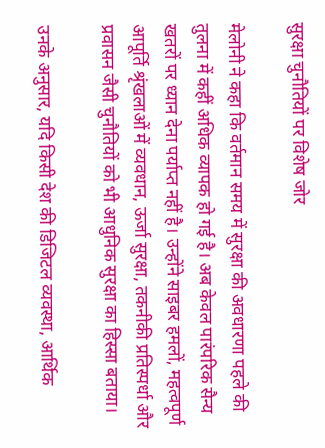सुरक्षा चुनौतियों पर विशेष जोर

मेलोनी ने कहा कि वर्तमान समय में सुरक्षा की अवधारणा पहले की तुलना में कहीं अधिक व्यापक हो गई है। अब केवल पारंपरिक सैन्य खतरों पर ध्यान देना पर्याप्त नहीं है। उन्होंने साइबर हमलों, महत्वपूर्ण आपूर्ति श्रृंखलाओं में व्यवधान, ऊर्जा सुरक्षा, तकनीकी प्रतिस्पर्धा और प्रवासन जैसी चुनौतियों को भी आधुनिक सुरक्षा का हिस्सा बताया।

उनके अनुसार, यदि किसी देश की डिजिटल व्यवस्था, आर्थिक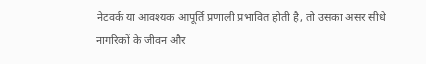नेटवर्क या आवश्यक आपूर्ति प्रणाली प्रभावित होती है, तो उसका असर सीधे नागरिकों के जीवन और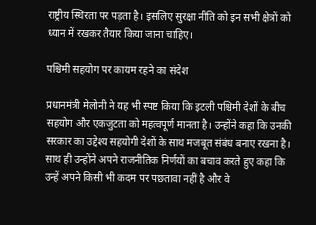राष्ट्रीय स्थिरता पर पड़ता है। इसलिए सुरक्षा नीति को इन सभी क्षेत्रों को ध्यान में रखकर तैयार किया जाना चाहिए।

पश्चिमी सहयोग पर कायम रहने का संदेश

प्रधानमंत्री मेलोनी ने यह भी स्पष्ट किया कि इटली पश्चिमी देशों के बीच सहयोग और एकजुटता को महत्वपूर्ण मानता है। उन्होंने कहा कि उनकी सरकार का उद्देश्य सहयोगी देशों के साथ मजबूत संबंध बनाए रखना है। साथ ही उन्होंने अपने राजनीतिक निर्णयों का बचाव करते हुए कहा कि उन्हें अपने किसी भी कदम पर पछतावा नहीं है और वे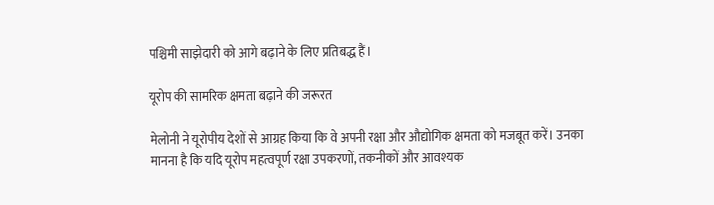पश्चिमी साझेदारी को आगे बढ़ाने के लिए प्रतिबद्ध हैं।

यूरोप की सामरिक क्षमता बढ़ाने की जरूरत

मेलोनी ने यूरोपीय देशों से आग्रह किया कि वे अपनी रक्षा और औद्योगिक क्षमता को मजबूत करें। उनका मानना है कि यदि यूरोप महत्वपूर्ण रक्षा उपकरणों, तकनीकों और आवश्यक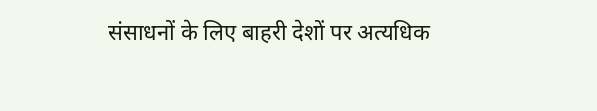संसाधनों के लिए बाहरी देशों पर अत्यधिक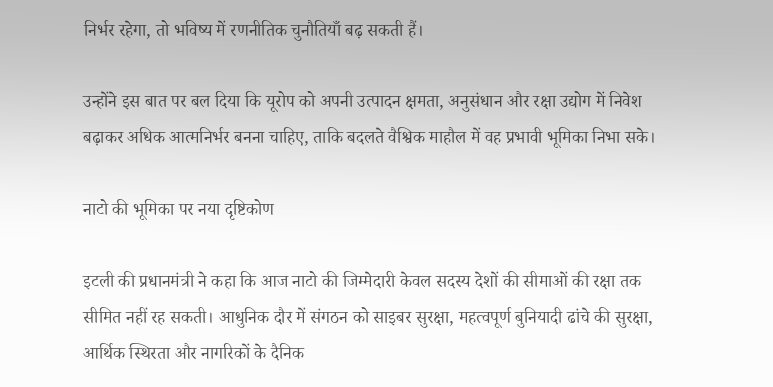निर्भर रहेगा, तो भविष्य में रणनीतिक चुनौतियाँ बढ़ सकती हैं।

उन्होंने इस बात पर बल दिया कि यूरोप को अपनी उत्पादन क्षमता, अनुसंधान और रक्षा उद्योग में निवेश बढ़ाकर अधिक आत्मनिर्भर बनना चाहिए, ताकि बदलते वैश्विक माहौल में वह प्रभावी भूमिका निभा सके।

नाटो की भूमिका पर नया दृष्टिकोण

इटली की प्रधानमंत्री ने कहा कि आज नाटो की जिम्मेदारी केवल सदस्य देशों की सीमाओं की रक्षा तक सीमित नहीं रह सकती। आधुनिक दौर में संगठन को साइबर सुरक्षा, महत्वपूर्ण बुनियादी ढांचे की सुरक्षा, आर्थिक स्थिरता और नागरिकों के दैनिक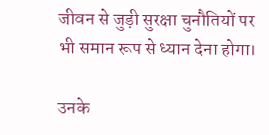जीवन से जुड़ी सुरक्षा चुनौतियों पर भी समान रूप से ध्यान देना होगा।

उनके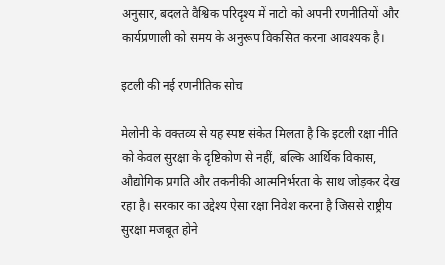अनुसार, बदलते वैश्विक परिदृश्य में नाटो को अपनी रणनीतियों और कार्यप्रणाली को समय के अनुरूप विकसित करना आवश्यक है।

इटली की नई रणनीतिक सोच

मेलोनी के वक्तव्य से यह स्पष्ट संकेत मिलता है कि इटली रक्षा नीति को केवल सुरक्षा के दृष्टिकोण से नहीं, बल्कि आर्थिक विकास, औद्योगिक प्रगति और तकनीकी आत्मनिर्भरता के साथ जोड़कर देख रहा है। सरकार का उद्देश्य ऐसा रक्षा निवेश करना है जिससे राष्ट्रीय सुरक्षा मजबूत होने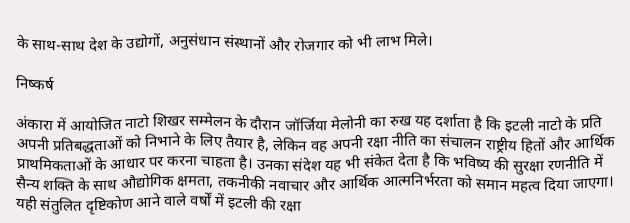के साथ-साथ देश के उद्योगों, अनुसंधान संस्थानों और रोजगार को भी लाभ मिले।

निष्कर्ष

अंकारा में आयोजित नाटो शिखर सम्मेलन के दौरान जॉर्जिया मेलोनी का रुख यह दर्शाता है कि इटली नाटो के प्रति अपनी प्रतिबद्धताओं को निभाने के लिए तैयार है, लेकिन वह अपनी रक्षा नीति का संचालन राष्ट्रीय हितों और आर्थिक प्राथमिकताओं के आधार पर करना चाहता है। उनका संदेश यह भी संकेत देता है कि भविष्य की सुरक्षा रणनीति में सैन्य शक्ति के साथ औद्योगिक क्षमता, तकनीकी नवाचार और आर्थिक आत्मनिर्भरता को समान महत्व दिया जाएगा। यही संतुलित दृष्टिकोण आने वाले वर्षों में इटली की रक्षा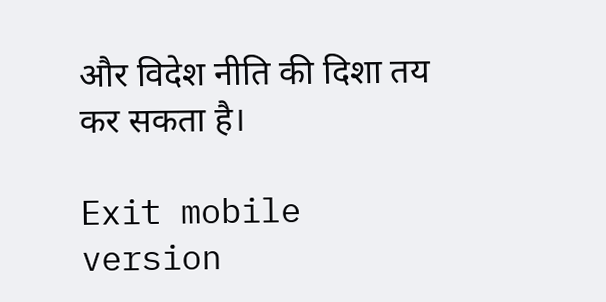और विदेश नीति की दिशा तय कर सकता है।

Exit mobile version